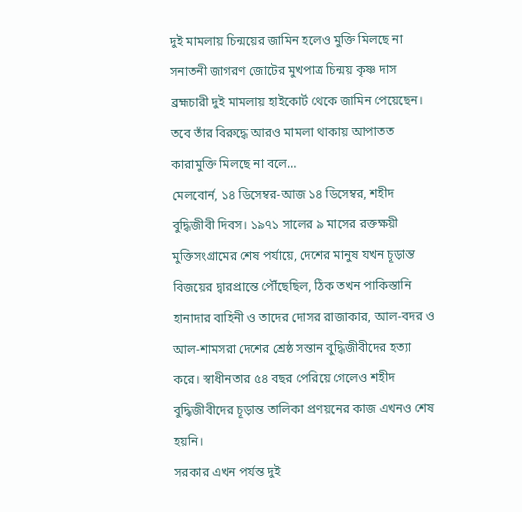দুই মামলায় চিন্ময়ের জামিন হলেও মুক্তি মিলছে না
সনাতনী জাগরণ জোটের মুখপাত্র চিন্ময় কৃষ্ণ দাস ব্রহ্মচারী দুই মামলায় হাইকোর্ট থেকে জামিন পেয়েছেন। তবে তাঁর বিরুদ্ধে আরও মামলা থাকায় আপাতত কারামুক্তি মিলছে না বলে…
মেলবোর্ন, ১৪ ডিসেম্বর-আজ ১৪ ডিসেম্বর, শহীদ বুদ্ধিজীবী দিবস। ১৯৭১ সালের ৯ মাসের রক্তক্ষয়ী মুক্তিসংগ্রামের শেষ পর্যায়ে, দেশের মানুষ যখন চূড়ান্ত বিজয়ের দ্বারপ্রান্তে পৌঁছেছিল, ঠিক তখন পাকিস্তানি হানাদার বাহিনী ও তাদের দোসর রাজাকার, আল-বদর ও আল-শামসরা দেশের শ্রেষ্ঠ সন্তান বুদ্ধিজীবীদের হত্যা করে। স্বাধীনতার ৫৪ বছর পেরিয়ে গেলেও শহীদ বুদ্ধিজীবীদের চূড়ান্ত তালিকা প্রণয়নের কাজ এখনও শেষ হয়নি।
সরকার এখন পর্যন্ত দুই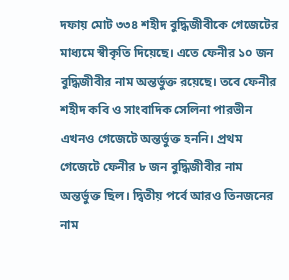দফায় মোট ৩৩৪ শহীদ বুদ্ধিজীবীকে গেজেটের মাধ্যমে স্বীকৃতি দিয়েছে। এতে ফেনীর ১০ জন বুদ্ধিজীবীর নাম অন্তর্ভুক্ত রয়েছে। তবে ফেনীর শহীদ কবি ও সাংবাদিক সেলিনা পারভীন এখনও গেজেটে অন্তর্ভুক্ত হননি। প্রথম গেজেটে ফেনীর ৮ জন বুদ্ধিজীবীর নাম অন্তর্ভুক্ত ছিল। দ্বিতীয় পর্বে আরও তিনজনের নাম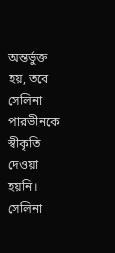অন্তর্ভুক্ত হয়, তবে সেলিনা পারভীনকে স্বীকৃতি দেওয়া হয়নি।
সেলিনা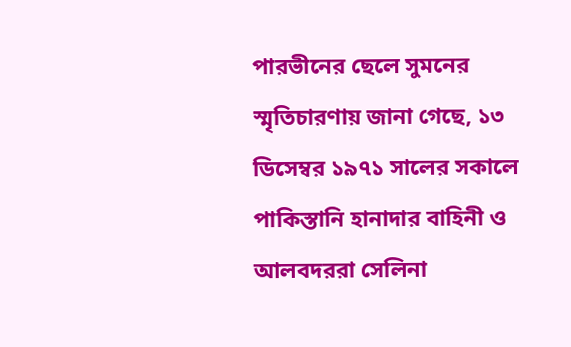পারভীনের ছেলে সুমনের স্মৃতিচারণায় জানা গেছে, ১৩ ডিসেম্বর ১৯৭১ সালের সকালে পাকিস্তানি হানাদার বাহিনী ও আলবদররা সেলিনা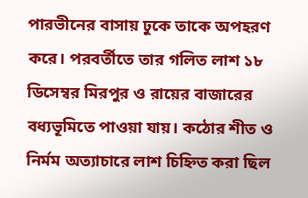পারভীনের বাসায় ঢুকে তাকে অপহরণ করে। পরবর্তীতে তার গলিত লাশ ১৮ ডিসেম্বর মিরপুর ও রায়ের বাজারের বধ্যভূমিতে পাওয়া যায়। কঠোর শীত ও নির্মম অত্যাচারে লাশ চিহ্নিত করা ছিল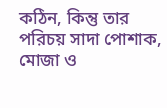কঠিন, কিন্তু তার পরিচয় সাদা পোশাক, মোজা ও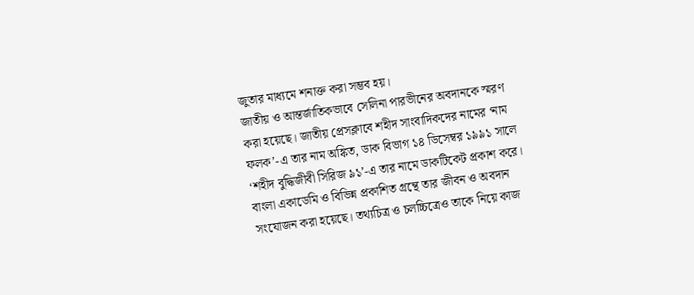জুতার মাধ্যমে শনাক্ত করা সম্ভব হয়।
জাতীয় ও আন্তর্জাতিকভাবে সেলিনা পারভীনের অবদানকে স্মরণ করা হয়েছে। জাতীয় প্রেসক্লাবে শহীদ সাংবাদিকদের নামের ‘নাম ফলক’-এ তার নাম অঙ্কিত, ডাক বিভাগ ১৪ ডিসেম্বর ১৯৯১ সালে ‘শহীদ বুদ্ধিজীবী সিরিজ ৯১’-এ তার নামে ডাকটিকেট প্রকাশ করে। বাংলা একাডেমি ও বিভিন্ন প্রকাশিত গ্রন্থে তার জীবন ও অবদান সংযোজন করা হয়েছে। তথ্যচিত্র ও চলচ্চিত্রেও তাকে নিয়ে কাজ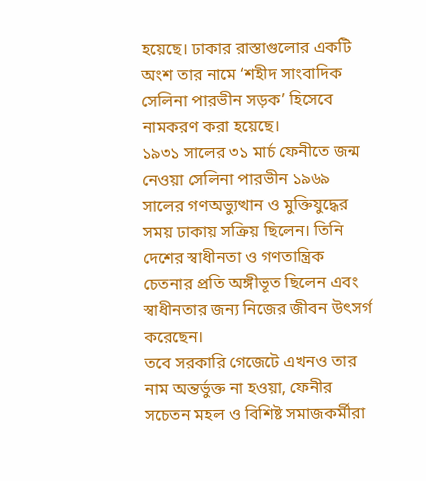হয়েছে। ঢাকার রাস্তাগুলোর একটি অংশ তার নামে ‘শহীদ সাংবাদিক সেলিনা পারভীন সড়ক’ হিসেবে নামকরণ করা হয়েছে।
১৯৩১ সালের ৩১ মার্চ ফেনীতে জন্ম নেওয়া সেলিনা পারভীন ১৯৬৯ সালের গণঅভ্যুত্থান ও মুক্তিযুদ্ধের সময় ঢাকায় সক্রিয় ছিলেন। তিনি দেশের স্বাধীনতা ও গণতান্ত্রিক চেতনার প্রতি অঙ্গীভূত ছিলেন এবং স্বাধীনতার জন্য নিজের জীবন উৎসর্গ করেছেন।
তবে সরকারি গেজেটে এখনও তার নাম অন্তর্ভুক্ত না হওয়া, ফেনীর সচেতন মহল ও বিশিষ্ট সমাজকর্মীরা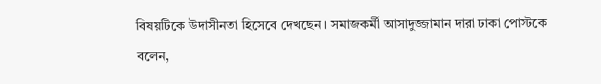বিষয়টিকে উদাসীনতা হিসেবে দেখছেন। সমাজকর্মী আসাদুজ্জামান দারা ঢাকা পোস্টকে বলেন,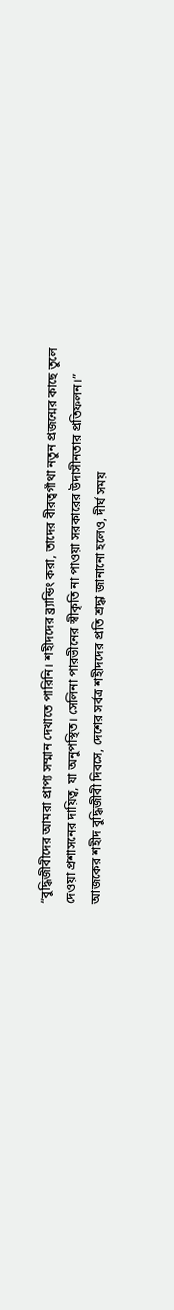“বুদ্ধিজীবীদের আমরা প্রাপ্য সম্মান দেখাতে পারিনি। শহীদদের ব্র্যান্ডিং করা, তাদের বীরত্বগাঁথা নতুন প্রজন্মের কাছে তুলে দেওয়া প্রশাসনের দায়িত্ব, যা অনুপস্থিত। সেলিনা পারভীনের স্বীকৃতি না পাওয়া সরকারের উদাসীনতার প্রতিফলন।”
আজকের শহীদ বুদ্ধিজীবী দিবসে, দেশের সর্বত্র শহীদদের প্রতি শ্রদ্ধা জানানো হলেও, দীর্ঘ সময়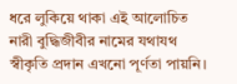ধরে লুকিয়ে থাকা এই আলোচিত নারী বুদ্ধিজীবীর নামের যথাযথ স্বীকৃতি প্রদান এখনো পূর্ণতা পায়নি।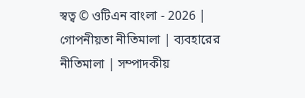স্বত্ব © ওটিএন বাংলা - 2026 | গোপনীয়তা নীতিমালা | ব্যবহারের নীতিমালা | সম্পাদকীয়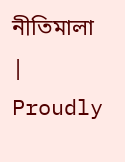নীতিমালা | Proudly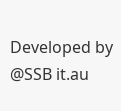Developed by @SSB it.au